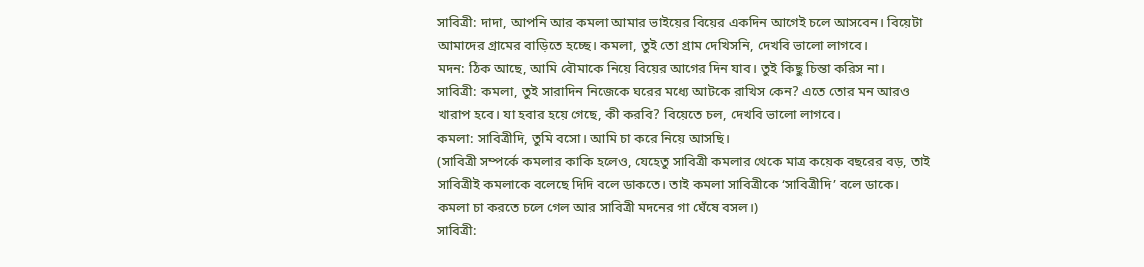সাবিত্রী: দাদা, আপনি আর কমলা আমার ভাইয়ের বিয়ের একদিন আগেই চলে আসবেন। বিয়েটা আমাদের গ্রামের বাড়িতে হচ্ছে। কমলা, তুই তো গ্রাম দেখিসনি, দেখবি ভালো লাগবে।
মদন: ঠিক আছে, আমি বৌমাকে নিয়ে বিয়ের আগের দিন যাব। তুই কিছু চিন্তা করিস না।
সাবিত্রী: কমলা, তুই সারাদিন নিজেকে ঘরের মধ্যে আটকে রাখিস কেন? এতে তোর মন আরও খারাপ হবে। যা হবার হয়ে গেছে, কী করবি? বিয়েতে চল, দেখবি ভালো লাগবে।
কমলা: সাবিত্রীদি, তুমি বসো। আমি চা করে নিয়ে আসছি।
(সাবিত্রী সম্পর্কে কমলার কাকি হলেও, যেহেতু সাবিত্রী কমলার থেকে মাত্র কয়েক বছরের বড়, তাই সাবিত্রীই কমলাকে বলেছে দিদি বলে ডাকতে। তাই কমলা সাবিত্রীকে ‘সাবিত্রীদি’ বলে ডাকে। কমলা চা করতে চলে গেল আর সাবিত্রী মদনের গা ঘেঁষে বসল।)
সাবিত্রী: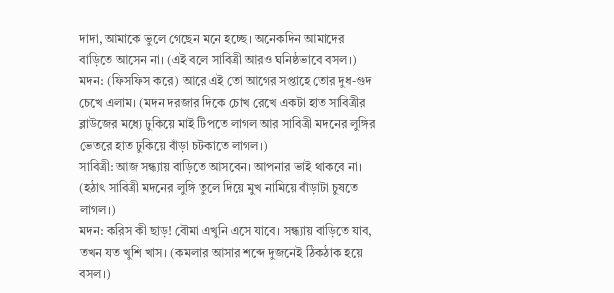দাদা, আমাকে ভুলে গেছেন মনে হচ্ছে। অনেকদিন আমাদের বাড়িতে আসেন না। (এই বলে সাবিত্রী আরও ঘনিষ্ঠভাবে বসল।)
মদন: (ফিসফিস করে) আরে এই তো আগের সপ্তাহে তোর দুধ-গুদ চেখে এলাম। (মদন দরজার দিকে চোখ রেখে একটা হাত সাবিত্রীর ব্লাউজের মধ্যে ঢুকিয়ে মাই টিপতে লাগল আর সাবিত্রী মদনের লুঙ্গির ভেতরে হাত ঢুকিয়ে বাঁড়া চটকাতে লাগল।)
সাবিত্রী: আজ সন্ধ্যায় বাড়িতে আসবেন। আপনার ভাই থাকবে না। (হঠাৎ সাবিত্রী মদনের লুঙ্গি তুলে দিয়ে মুখ নামিয়ে বাঁড়াটা চুষতে লাগল।)
মদন: করিস কী ছাড়! বৌমা এখুনি এসে যাবে। সন্ধ্যায় বাড়িতে যাব, তখন যত খুশি খাস। (কমলার আসার শব্দে দুজনেই ঠিকঠাক হয়ে বসল।)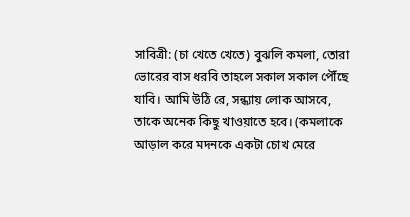সাবিত্রী: (চা খেতে খেতে) বুঝলি কমলা, তোরা ভোরের বাস ধরবি তাহলে সকাল সকাল পৌঁছে যাবি। আমি উঠি রে, সন্ধ্যায় লোক আসবে, তাকে অনেক কিছু খাওয়াতে হবে। (কমলাকে আড়াল করে মদনকে একটা চোখ মেরে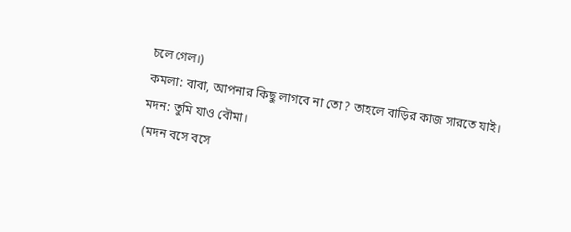চলে গেল।)
কমলা: বাবা, আপনার কিছু লাগবে না তো? তাহলে বাড়ির কাজ সারতে যাই।
মদন: তুমি যাও বৌমা।
(মদন বসে বসে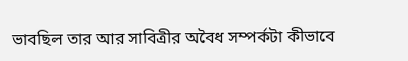ভাবছিল তার আর সাবিত্রীর অবৈধ সম্পর্কটা কীভাবে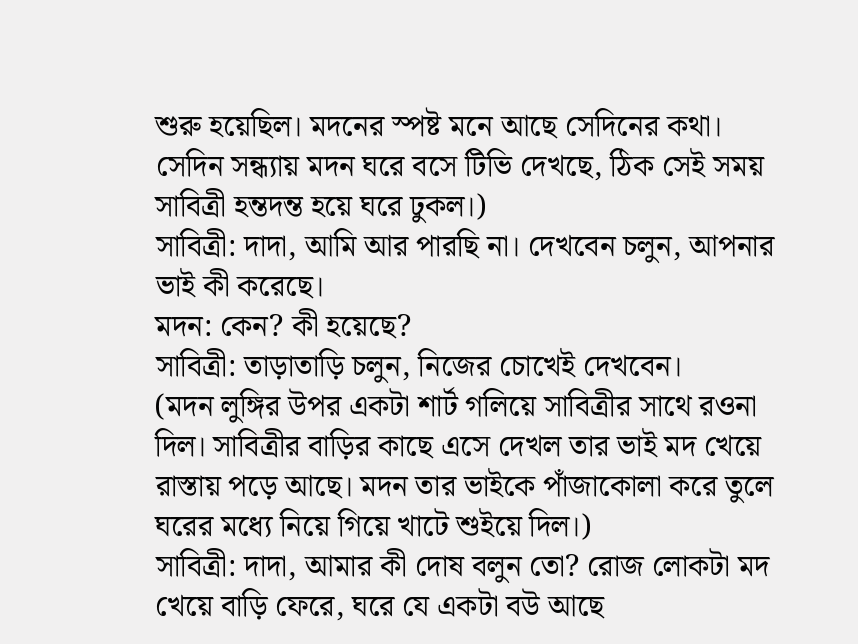শুরু হয়েছিল। মদনের স্পষ্ট মনে আছে সেদিনের কথা। সেদিন সন্ধ্যায় মদন ঘরে বসে টিভি দেখছে, ঠিক সেই সময় সাবিত্রী হন্তদন্ত হয়ে ঘরে ঢুকল।)
সাবিত্রী: দাদা, আমি আর পারছি না। দেখবেন চলুন, আপনার ভাই কী করেছে।
মদন: কেন? কী হয়েছে?
সাবিত্রী: তাড়াতাড়ি চলুন, নিজের চোখেই দেখবেন।
(মদন লুঙ্গির উপর একটা শার্ট গলিয়ে সাবিত্রীর সাথে রওনা দিল। সাবিত্রীর বাড়ির কাছে এসে দেখল তার ভাই মদ খেয়ে রাস্তায় পড়ে আছে। মদন তার ভাইকে পাঁজাকোলা করে তুলে ঘরের মধ্যে নিয়ে গিয়ে খাটে শুইয়ে দিল।)
সাবিত্রী: দাদা, আমার কী দোষ বলুন তো? রোজ লোকটা মদ খেয়ে বাড়ি ফেরে, ঘরে যে একটা বউ আছে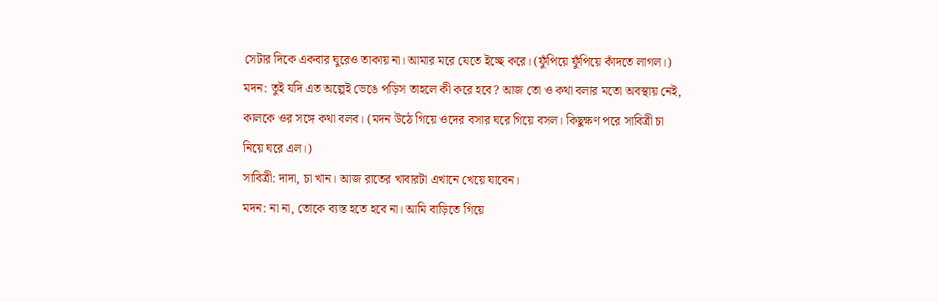সেটার দিকে একবার ঘুরেও তাকায় না। আমার মরে যেতে ইচ্ছে করে। (ফুঁপিয়ে ফুঁপিয়ে কাঁদতে লাগল।)
মদন: তুই যদি এত অল্পেই ভেঙে পড়িস তাহলে কী করে হবে? আজ তো ও কথা বলার মতো অবস্থায় নেই, কালকে ওর সঙ্গে কথা বলব। (মদন উঠে গিয়ে ওদের বসার ঘরে গিয়ে বসল। কিছুক্ষণ পরে সাবিত্রী চা নিয়ে ঘরে এল।)
সাবিত্রী: দাদা, চা খান। আজ রাতের খাবারটা এখানে খেয়ে যাবেন।
মদন: না না, তোকে ব্যস্ত হতে হবে না। আমি বাড়িতে গিয়ে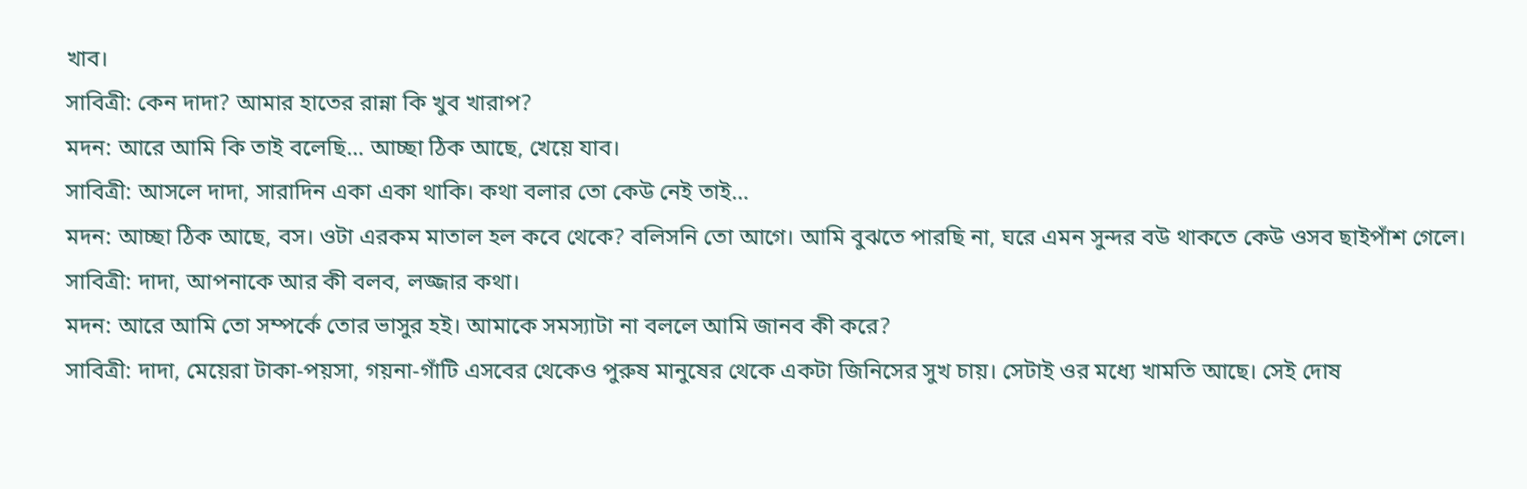খাব।
সাবিত্রী: কেন দাদা? আমার হাতের রান্না কি খুব খারাপ?
মদন: আরে আমি কি তাই বলেছি… আচ্ছা ঠিক আছে, খেয়ে যাব।
সাবিত্রী: আসলে দাদা, সারাদিন একা একা থাকি। কথা বলার তো কেউ নেই তাই…
মদন: আচ্ছা ঠিক আছে, বস। ওটা এরকম মাতাল হল কবে থেকে? বলিসনি তো আগে। আমি বুঝতে পারছি না, ঘরে এমন সুন্দর বউ থাকতে কেউ ওসব ছাইপাঁশ গেলে।
সাবিত্রী: দাদা, আপনাকে আর কী বলব, লজ্জার কথা।
মদন: আরে আমি তো সম্পর্কে তোর ভাসুর হই। আমাকে সমস্যাটা না বললে আমি জানব কী করে?
সাবিত্রী: দাদা, মেয়েরা টাকা-পয়সা, গয়না-গাঁটি এসবের থেকেও পুরুষ মানুষের থেকে একটা জিনিসের সুখ চায়। সেটাই ওর মধ্যে খামতি আছে। সেই দোষ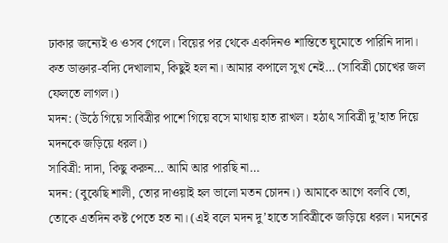ঢাকার জন্যেই ও ওসব গেলে। বিয়ের পর থেকে একদিনও শান্তিতে ঘুমোতে পারিনি দাদা। কত ডাক্তার-বদ্যি দেখালাম, কিছুই হল না। আমার কপালে সুখ নেই… (সাবিত্রী চোখের জল ফেলতে লাগল।)
মদন: (উঠে গিয়ে সাবিত্রীর পাশে গিয়ে বসে মাথায় হাত রাখল। হঠাৎ সাবিত্রী দু’হাত দিয়ে মদনকে জড়িয়ে ধরল।)
সাবিত্রী: দাদা, কিছু করুন… আমি আর পারছি না…
মদন: (বুঝেছি শালী, তোর দাওয়াই হল ভালো মতন চোদন।) আমাকে আগে বলবি তো, তোকে এতদিন কষ্ট পেতে হত না। (এই বলে মদন দু’হাতে সাবিত্রীকে জড়িয়ে ধরল। মদনের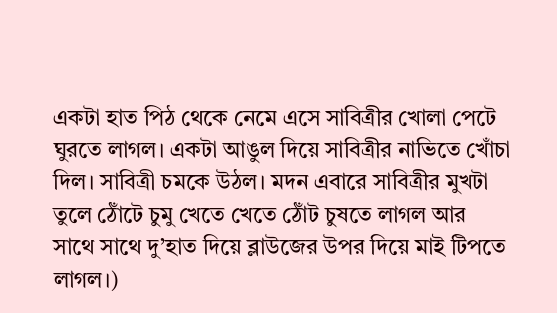একটা হাত পিঠ থেকে নেমে এসে সাবিত্রীর খোলা পেটে ঘুরতে লাগল। একটা আঙুল দিয়ে সাবিত্রীর নাভিতে খোঁচা দিল। সাবিত্রী চমকে উঠল। মদন এবারে সাবিত্রীর মুখটা তুলে ঠোঁটে চুমু খেতে খেতে ঠোঁট চুষতে লাগল আর সাথে সাথে দু’হাত দিয়ে ব্লাউজের উপর দিয়ে মাই টিপতে লাগল।)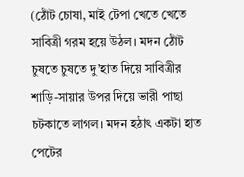(ঠোঁট চোষা, মাই টেপা খেতে খেতে সাবিত্রী গরম হয়ে উঠল। মদন ঠোঁট চুষতে চুষতে দু’হাত দিয়ে সাবিত্রীর শাড়ি-সায়ার উপর দিয়ে ভারী পাছা চটকাতে লাগল। মদন হঠাৎ একটা হাত পেটের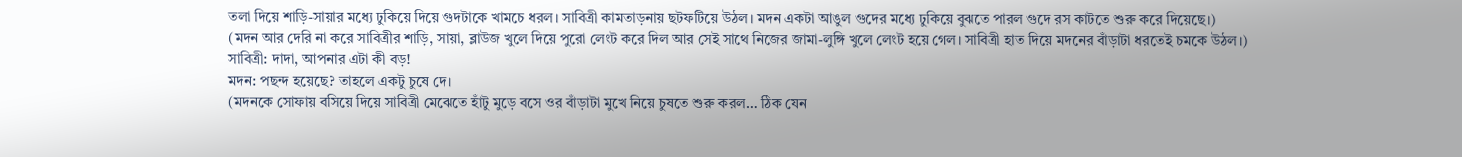তলা দিয়ে শাড়ি-সায়ার মধ্যে ঢুকিয়ে দিয়ে গুদটাকে খামচে ধরল। সাবিত্রী কামতাড়নায় ছটফটিয়ে উঠল। মদন একটা আঙুল গুদের মধ্যে ঢুকিয়ে বুঝতে পারল গুদে রস কাটতে শুরু করে দিয়েছে।)
(মদন আর দেরি না করে সাবিত্রীর শাড়ি, সায়া, ব্লাউজ খুলে দিয়ে পুরো লেংট করে দিল আর সেই সাথে নিজের জামা-লুঙ্গি খুলে লেংট হয়ে গেল। সাবিত্রী হাত দিয়ে মদনের বাঁড়াটা ধরতেই চমকে উঠল।)
সাবিত্রী: দাদা, আপনার এটা কী বড়!
মদন: পছন্দ হয়েছে? তাহলে একটু চুষে দে।
(মদনকে সোফায় বসিয়ে দিয়ে সাবিত্রী মেঝেতে হাঁটু মুড়ে বসে ওর বাঁড়াটা মুখে নিয়ে চুষতে শুরু করল… ঠিক যেন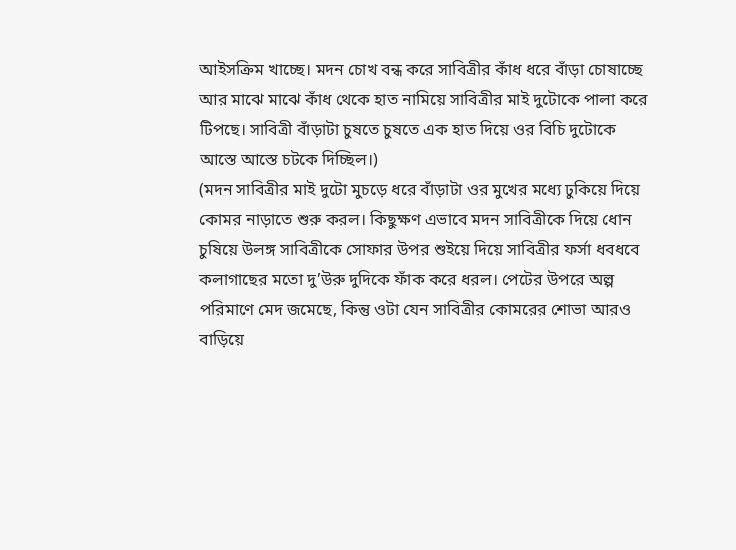আইসক্রিম খাচ্ছে। মদন চোখ বন্ধ করে সাবিত্রীর কাঁধ ধরে বাঁড়া চোষাচ্ছে আর মাঝে মাঝে কাঁধ থেকে হাত নামিয়ে সাবিত্রীর মাই দুটোকে পালা করে টিপছে। সাবিত্রী বাঁড়াটা চুষতে চুষতে এক হাত দিয়ে ওর বিচি দুটোকে আস্তে আস্তে চটকে দিচ্ছিল।)
(মদন সাবিত্রীর মাই দুটো মুচড়ে ধরে বাঁড়াটা ওর মুখের মধ্যে ঢুকিয়ে দিয়ে কোমর নাড়াতে শুরু করল। কিছুক্ষণ এভাবে মদন সাবিত্রীকে দিয়ে ধোন চুষিয়ে উলঙ্গ সাবিত্রীকে সোফার উপর শুইয়ে দিয়ে সাবিত্রীর ফর্সা ধবধবে কলাগাছের মতো দু’উরু দুদিকে ফাঁক করে ধরল। পেটের উপরে অল্প পরিমাণে মেদ জমেছে, কিন্তু ওটা যেন সাবিত্রীর কোমরের শোভা আরও বাড়িয়ে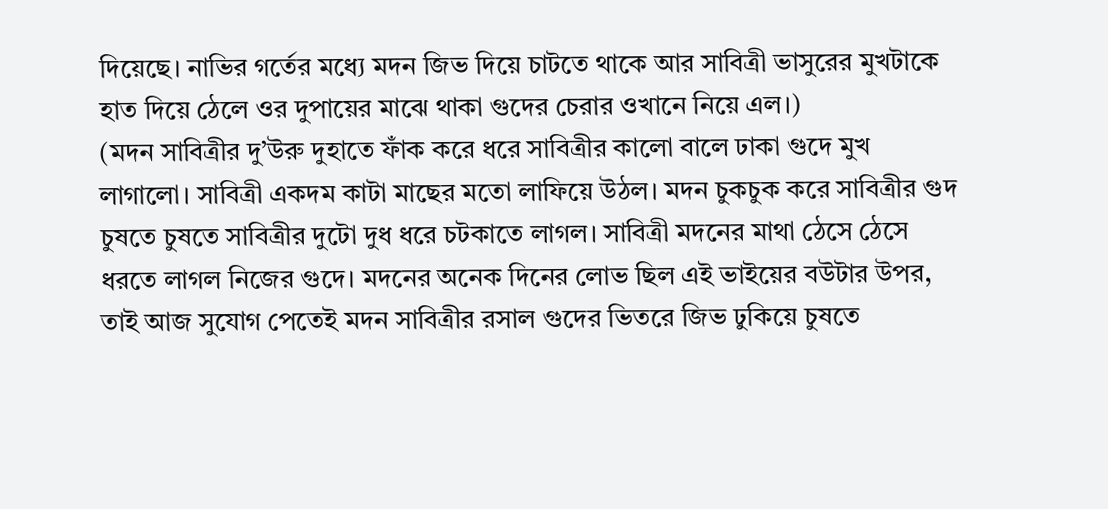দিয়েছে। নাভির গর্তের মধ্যে মদন জিভ দিয়ে চাটতে থাকে আর সাবিত্রী ভাসুরের মুখটাকে হাত দিয়ে ঠেলে ওর দুপায়ের মাঝে থাকা গুদের চেরার ওখানে নিয়ে এল।)
(মদন সাবিত্রীর দু’উরু দুহাতে ফাঁক করে ধরে সাবিত্রীর কালো বালে ঢাকা গুদে মুখ লাগালো। সাবিত্রী একদম কাটা মাছের মতো লাফিয়ে উঠল। মদন চুকচুক করে সাবিত্রীর গুদ চুষতে চুষতে সাবিত্রীর দুটো দুধ ধরে চটকাতে লাগল। সাবিত্রী মদনের মাথা ঠেসে ঠেসে ধরতে লাগল নিজের গুদে। মদনের অনেক দিনের লোভ ছিল এই ভাইয়ের বউটার উপর, তাই আজ সুযোগ পেতেই মদন সাবিত্রীর রসাল গুদের ভিতরে জিভ ঢুকিয়ে চুষতে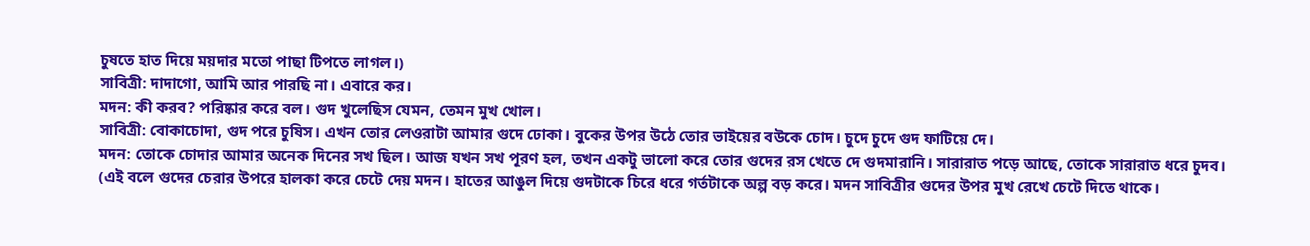চুষতে হাত দিয়ে ময়দার মতো পাছা টিপতে লাগল।)
সাবিত্রী: দাদাগো, আমি আর পারছি না। এবারে কর।
মদন: কী করব? পরিষ্কার করে বল। গুদ খুলেছিস যেমন, তেমন মুখ খোল।
সাবিত্রী: বোকাচোদা, গুদ পরে চুষিস। এখন তোর লেওরাটা আমার গুদে ঢোকা। বুকের উপর উঠে তোর ভাইয়ের বউকে চোদ। চুদে চুদে গুদ ফাটিয়ে দে।
মদন: তোকে চোদার আমার অনেক দিনের সখ ছিল। আজ যখন সখ পূরণ হল, তখন একটু ভালো করে তোর গুদের রস খেতে দে গুদমারানি। সারারাত পড়ে আছে, তোকে সারারাত ধরে চুদব।
(এই বলে গুদের চেরার উপরে হালকা করে চেটে দেয় মদন। হাতের আঙুল দিয়ে গুদটাকে চিরে ধরে গর্তটাকে অল্প বড় করে। মদন সাবিত্রীর গুদের উপর মুখ রেখে চেটে দিতে থাকে।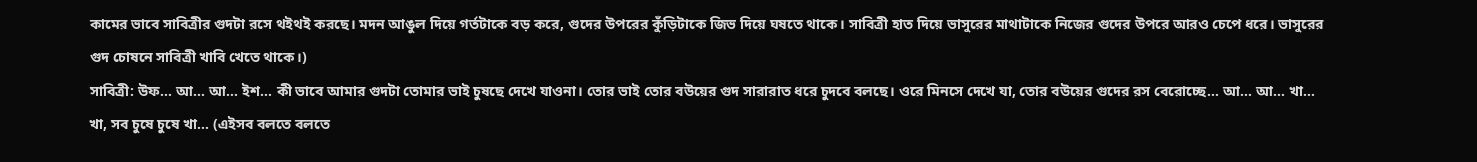কামের ভাবে সাবিত্রীর গুদটা রসে থইথই করছে। মদন আঙুল দিয়ে গর্তটাকে বড় করে, গুদের উপরের কুঁড়িটাকে জিভ দিয়ে ঘষতে থাকে। সাবিত্রী হাত দিয়ে ভাসুরের মাথাটাকে নিজের গুদের উপরে আরও চেপে ধরে। ভাসুরের গুদ চোষনে সাবিত্রী খাবি খেতে থাকে।)
সাবিত্রী: উফ… আ… আ… ইশ… কী ভাবে আমার গুদটা তোমার ভাই চুষছে দেখে যাওনা। তোর ভাই তোর বউয়ের গুদ সারারাত ধরে চুদবে বলছে। ওরে মিনসে দেখে যা, তোর বউয়ের গুদের রস বেরোচ্ছে… আ… আ… খা… খা, সব চুষে চুষে খা… (এইসব বলতে বলতে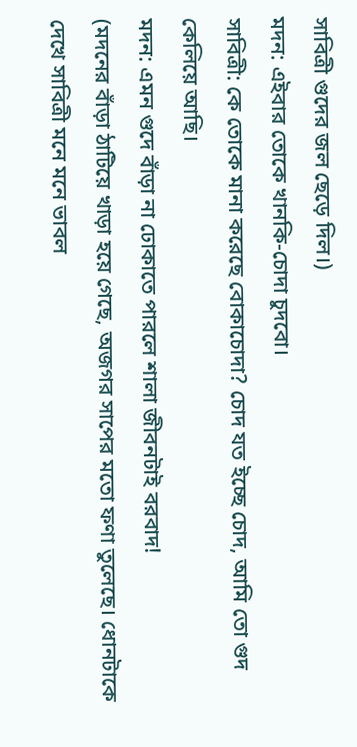সাবিত্রী গুদের জল ছেড়ে দিল।)
মদন: এইবার তোকে খানকি-চোদা চুদবো।
সাবিত্রী: কে তোকে মানা করেছে বোকাচোদা? চোদ যত ইচ্ছে চোদ, আমি তো গুদ কেলিয়ে আছি।
মদন: এমন গুদে বাঁড়া না ঢোকাতে পারলে শালা জীবনটাই বরবাদ!
(মদনের বাঁড়া ঠাটিয়ে খাড়া হয়ে গেছে, অজগর সাপের মতো ফণা তুলেছে। ধোনটাকে দেখে সাবিত্রী মনে মনে ভাবল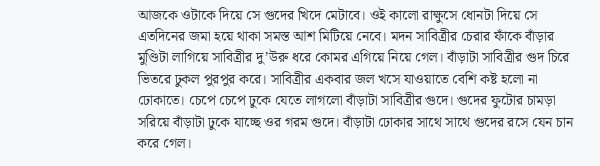আজকে ওটাকে দিয়ে সে গুদের খিদে মেটাবে। ওই কালো রাক্ষুসে ধোনটা দিয়ে সে এতদিনের জমা হয়ে থাকা সমস্ত আশ মিটিয়ে নেবে। মদন সাবিত্রীর চেরার ফাঁকে বাঁড়ার মুণ্ডিটা লাগিয়ে সাবিত্রীর দু’উরু ধরে কোমর এগিয়ে নিয়ে গেল। বাঁড়াটা সাবিত্রীর গুদ চিরে ভিতরে ঢুকল পুরপুর করে। সাবিত্রীর একবার জল খসে যাওয়াতে বেশি কষ্ট হলো না ঢোকাতে। চেপে চেপে ঢুকে যেতে লাগলো বাঁড়াটা সাবিত্রীর গুদে। গুদের ফুটোর চামড়া সরিয়ে বাঁড়াটা ঢুকে যাচ্ছে ওর গরম গুদে। বাঁড়াটা ঢোকার সাথে সাথে গুদের রসে যেন চান করে গেল।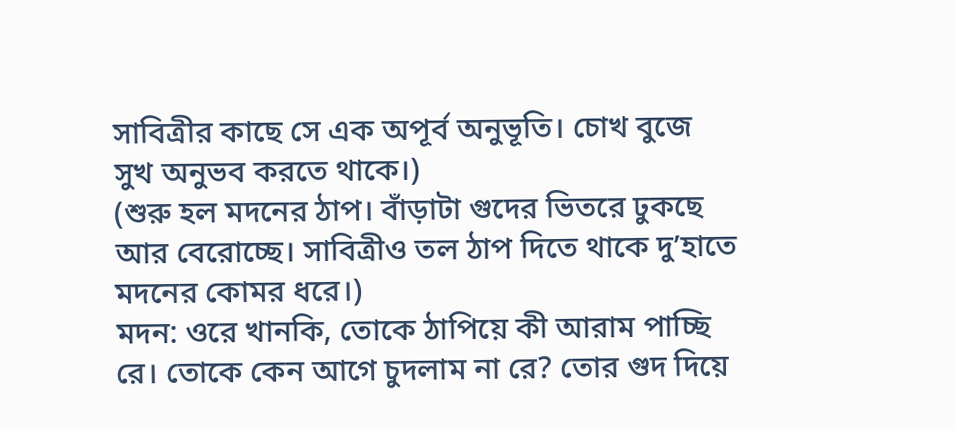সাবিত্রীর কাছে সে এক অপূর্ব অনুভূতি। চোখ বুজে সুখ অনুভব করতে থাকে।)
(শুরু হল মদনের ঠাপ। বাঁড়াটা গুদের ভিতরে ঢুকছে আর বেরোচ্ছে। সাবিত্রীও তল ঠাপ দিতে থাকে দু’হাতে মদনের কোমর ধরে।)
মদন: ওরে খানকি, তোকে ঠাপিয়ে কী আরাম পাচ্ছি রে। তোকে কেন আগে চুদলাম না রে? তোর গুদ দিয়ে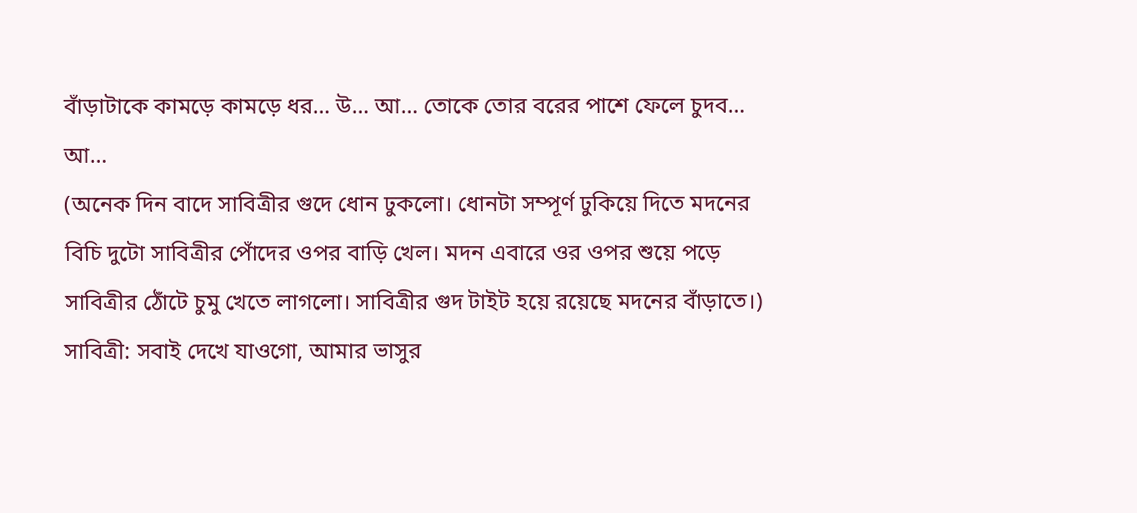বাঁড়াটাকে কামড়ে কামড়ে ধর… উ… আ… তোকে তোর বরের পাশে ফেলে চুদব… আ…
(অনেক দিন বাদে সাবিত্রীর গুদে ধোন ঢুকলো। ধোনটা সম্পূর্ণ ঢুকিয়ে দিতে মদনের বিচি দুটো সাবিত্রীর পোঁদের ওপর বাড়ি খেল। মদন এবারে ওর ওপর শুয়ে পড়ে সাবিত্রীর ঠোঁটে চুমু খেতে লাগলো। সাবিত্রীর গুদ টাইট হয়ে রয়েছে মদনের বাঁড়াতে।)
সাবিত্রী: সবাই দেখে যাওগো, আমার ভাসুর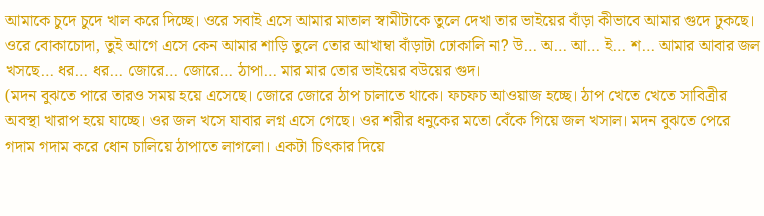আমাকে চুদে চুদে খাল করে দিচ্ছে। ওরে সবাই এসে আমার মাতাল স্বামীটাকে তুলে দেখা তার ভাইয়ের বাঁড়া কীভাবে আমার গুদে ঢুকছে। ওরে বোকাচোদা, তুই আগে এসে কেন আমার শাড়ি তুলে তোর আখাম্বা বাঁড়াটা ঢোকালি না? উ… অ… আ… ই… শ… আমার আবার জল খসছে… ধর… ধর… জোরে… জোরে… ঠাপা… মার মার তোর ভাইয়ের বউয়ের গুদ।
(মদন বুঝতে পারে তারও সময় হয়ে এসেছে। জোরে জোরে ঠাপ চালাতে থাকে। ফচফচ আওয়াজ হচ্ছে। ঠাপ খেতে খেতে সাবিত্রীর অবস্থা খারাপ হয়ে যাচ্ছে। ওর জল খসে যাবার লগ্ন এসে গেছে। ওর শরীর ধনুকের মতো বেঁকে গিয়ে জল খসাল। মদন বুঝতে পেরে গদাম গদাম করে ধোন চালিয়ে ঠাপাতে লাগলো। একটা চিৎকার দিয়ে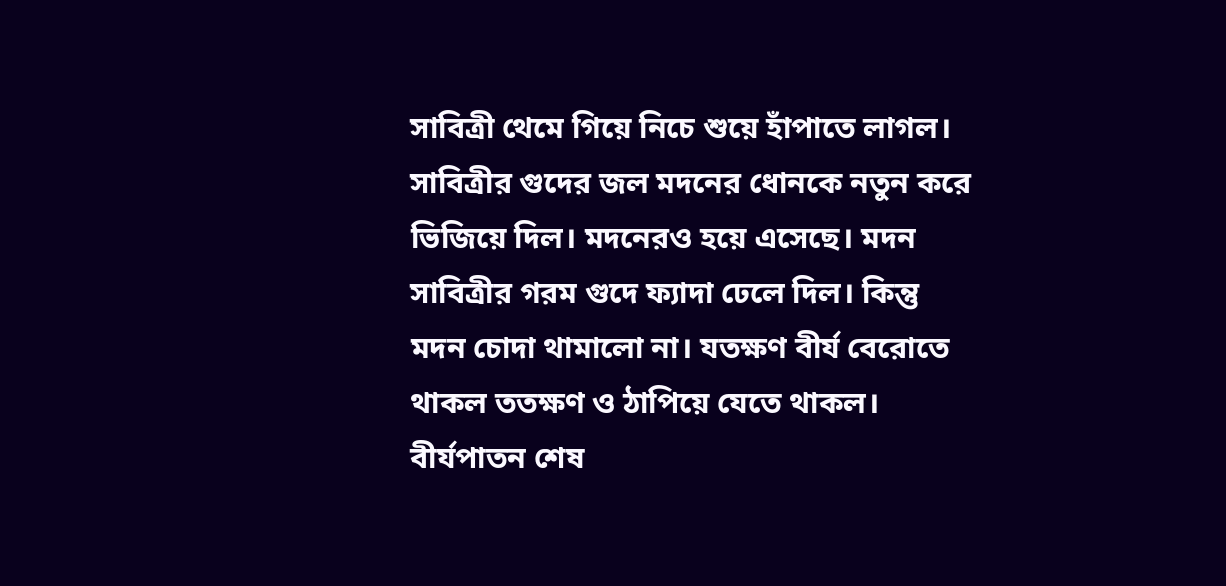সাবিত্রী থেমে গিয়ে নিচে শুয়ে হাঁপাতে লাগল। সাবিত্রীর গুদের জল মদনের ধোনকে নতুন করে ভিজিয়ে দিল। মদনেরও হয়ে এসেছে। মদন সাবিত্রীর গরম গুদে ফ্যাদা ঢেলে দিল। কিন্তু মদন চোদা থামালো না। যতক্ষণ বীর্য বেরোতে থাকল ততক্ষণ ও ঠাপিয়ে যেতে থাকল। বীর্যপাতন শেষ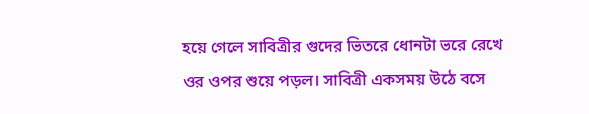হয়ে গেলে সাবিত্রীর গুদের ভিতরে ধোনটা ভরে রেখে ওর ওপর শুয়ে পড়ল। সাবিত্রী একসময় উঠে বসে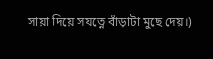সায়া দিয়ে সযত্নে বাঁড়াটা মুছে দেয়।)